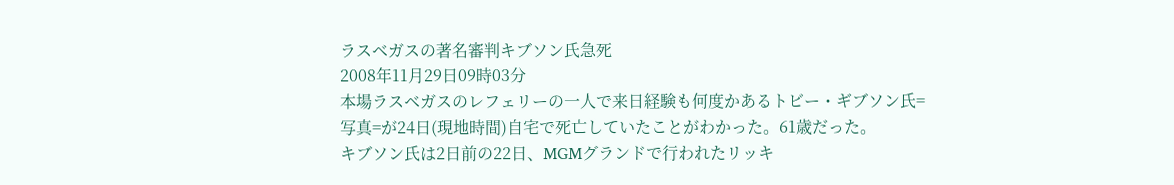ラスベガスの著名審判キブソン氏急死
2008年11月29日09時03分
本場ラスベガスのレフェリーの一人で来日経験も何度かあるトビー・ギブソン氏=写真=が24日(現地時間)自宅で死亡していたことがわかった。61歳だった。
キブソン氏は2日前の22日、MGMグランドで行われたリッキ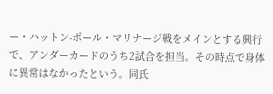ー・ハットン-ポール・マリナージ戦をメインとする興行で、アンダーカードのうち2試合を担当。その時点で身体に異常はなかったという。同氏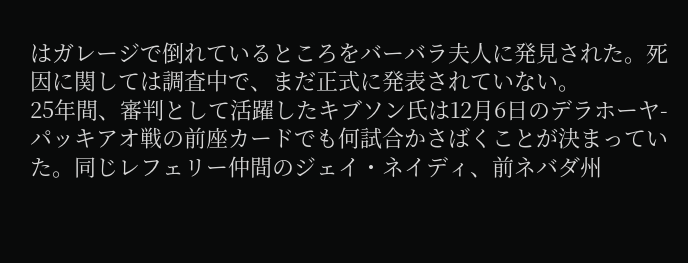はガレージで倒れているところをバーバラ夫人に発見された。死因に関しては調査中で、まだ正式に発表されていない。
25年間、審判として活躍したキブソン氏は12月6日のデラホーヤ-パッキアオ戦の前座カードでも何試合かさばくことが決まっていた。同じレフェリー仲間のジェイ・ネイディ、前ネバダ州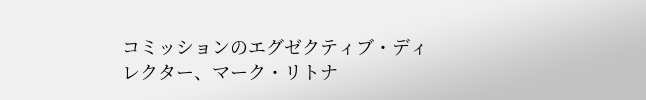コミッションのエグゼクティブ・ディレクター、マーク・リトナ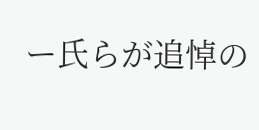ー氏らが追悼の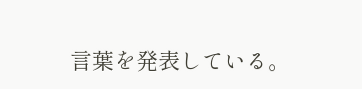言葉を発表している。